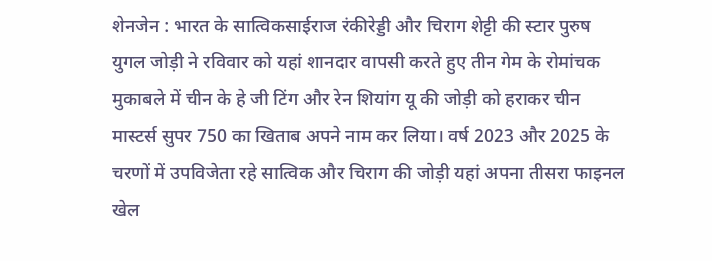शेनजेन : भारत के सात्विकसाईराज रंकीरेड्डी और चिराग शेट्टी की स्टार पुरुष युगल जोड़ी ने रविवार को यहां शानदार वापसी करते हुए तीन गेम के रोमांचक मुकाबले में चीन के हे जी टिंग और रेन शियांग यू की जोड़ी को हराकर चीन मास्टर्स सुपर 750 का खिताब अपने नाम कर लिया। वर्ष 2023 और 2025 के चरणों में उपविजेता रहे सात्विक और चिराग की जोड़ी यहां अपना तीसरा फाइनल खेल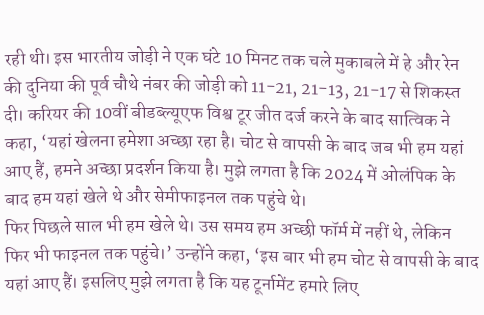रही थी। इस भारतीय जोड़ी ने एक घंटे 10 मिनट तक चले मुकाबले में हे और रेन की दुनिया की पूर्व चौथे नंबर की जोड़ी को 11-21, 21-13, 21-17 से शिकस्त दी। करियर की 10वीं बीडब्ल्यूएफ विश्व टूर जीत दर्ज करने के बाद सात्विक ने कहा, ‘यहां खेलना हमेशा अच्छा रहा है। चोट से वापसी के बाद जब भी हम यहां आए हैं, हमने अच्छा प्रदर्शन किया है। मुझे लगता है कि 2024 में ओलंपिक के बाद हम यहां खेले थे और सेमीफाइनल तक पहुंचे थे।
फिर पिछले साल भी हम खेले थे। उस समय हम अच्छी फॉर्म में नहीं थे, लेकिन फिर भी फाइनल तक पहुंचे।’ उन्होंने कहा, ‘इस बार भी हम चोट से वापसी के बाद यहां आए हैं। इसलिए मुझे लगता है कि यह टूर्नामेंट हमारे लिए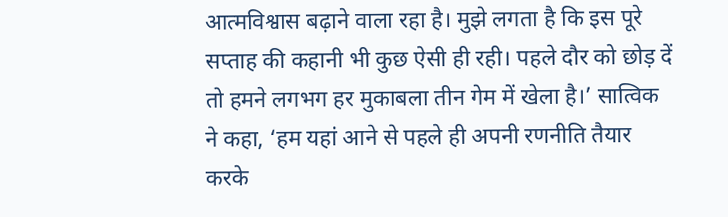आत्मविश्वास बढ़ाने वाला रहा है। मुझे लगता है कि इस पूरे सप्ताह की कहानी भी कुछ ऐसी ही रही। पहले दौर को छोड़ दें तो हमने लगभग हर मुकाबला तीन गेम में खेला है।’ सात्विक ने कहा, ‘हम यहां आने से पहले ही अपनी रणनीति तैयार करके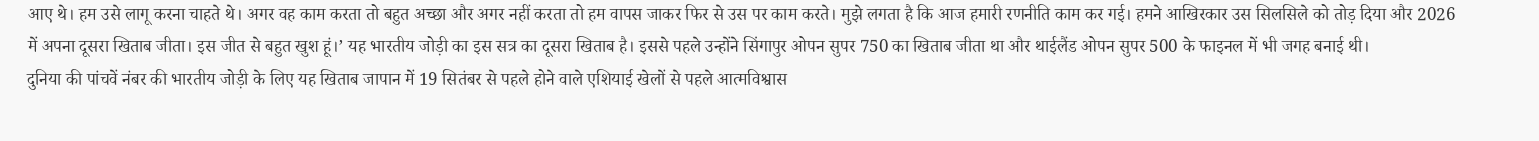आए थे। हम उसे लागू करना चाहते थे। अगर वह काम करता तो बहुत अच्छा और अगर नहीं करता तो हम वापस जाकर फिर से उस पर काम करते। मुझे लगता है कि आज हमारी रणनीति काम कर गई। हमने आखिरकार उस सिलसिले को तोड़ दिया और 2026 में अपना दूसरा खिताब जीता। इस जीत से बहुत खुश हूं।’ यह भारतीय जोड़ी का इस सत्र का दूसरा खिताब है। इससे पहले उन्होंने सिंगापुर ओपन सुपर 750 का खिताब जीता था और थाईलैंड ओपन सुपर 500 के फाइनल में भी जगह बनाई थी।
दुनिया की पांचवें नंबर की भारतीय जोड़ी के लिए यह खिताब जापान में 19 सितंबर से पहले होने वाले एशियाई खेलों से पहले आत्मविश्वास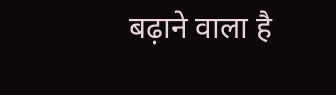बढ़ाने वाला है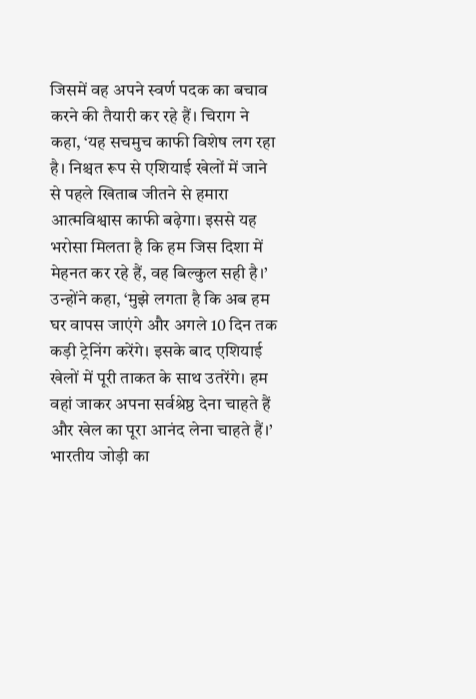जिसमें वह अपने स्वर्ण पदक का बचाव करने की तैयारी कर रहे हैं। चिराग ने कहा, ‘यह सचमुच काफी विशेष लग रहा है। निश्चत रूप से एशियाई खेलों में जाने से पहले खिताब जीतने से हमारा आत्मविश्वास काफी बढ़ेगा। इससे यह भरोसा मिलता है कि हम जिस दिशा में मेहनत कर रहे हैं, वह बिल्कुल सही है।’ उन्होंने कहा, ‘मुझे लगता है कि अब हम घर वापस जाएंगे और अगले 10 दिन तक कड़ी ट्रेनिंग करेंगे। इसके बाद एशियाई खेलों में पूरी ताकत के साथ उतरेंगे। हम वहां जाकर अपना सर्वश्रेष्ठ देना चाहते हैं और खेल का पूरा आनंद लेना चाहते हैं।’ भारतीय जोड़ी का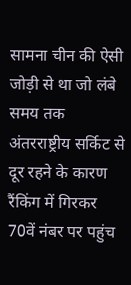सामना चीन की ऐसी जोड़ी से था जो लंबे समय तक अंतरराष्ट्रीय सर्किट से दूर रहने के कारण रैंकिंग में गिरकर 70वें नंबर पर पहुंच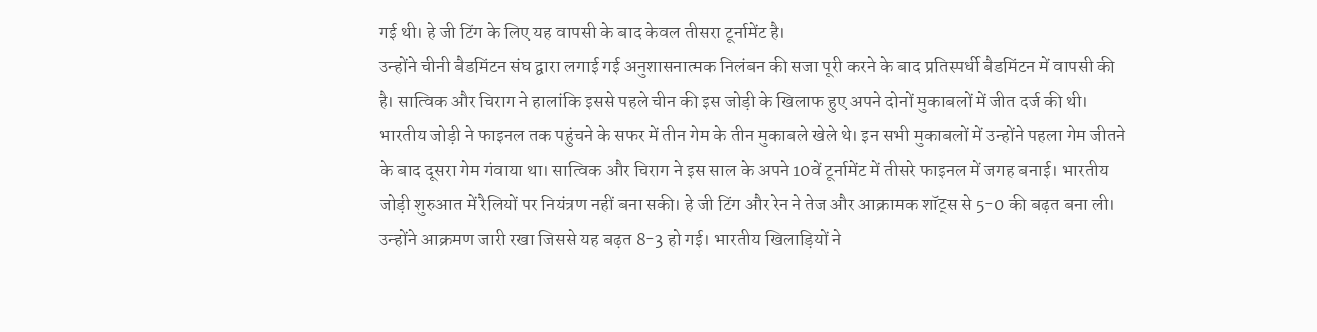गई थी। हे जी टिंग के लिए यह वापसी के बाद केवल तीसरा टूर्नामेंट है।
उन्होंने चीनी बैडमिंटन संघ द्वारा लगाई गई अनुशासनात्मक निलंबन की सजा पूरी करने के बाद प्रतिस्पर्धी बैडमिंटन में वापसी की है। सात्विक और चिराग ने हालांकि इससे पहले चीन की इस जोड़ी के खिलाफ हुए अपने दोनों मुकाबलों में जीत दर्ज की थी। भारतीय जोड़ी ने फाइनल तक पहुंचने के सफर में तीन गेम के तीन मुकाबले खेले थे। इन सभी मुकाबलों में उन्होंने पहला गेम जीतने के बाद दूसरा गेम गंवाया था। सात्विक और चिराग ने इस साल के अपने 10वें टूर्नामेंट में तीसरे फाइनल में जगह बनाई। भारतीय जोड़ी शुरुआत में रैलियों पर नियंत्रण नहीं बना सकी। हे जी टिंग और रेन ने तेज और आक्रामक शॉट्स से 5-0 की बढ़त बना ली। उन्होंने आक्रमण जारी रखा जिससे यह बढ़त 8-3 हो गई। भारतीय खिलाड़ियों ने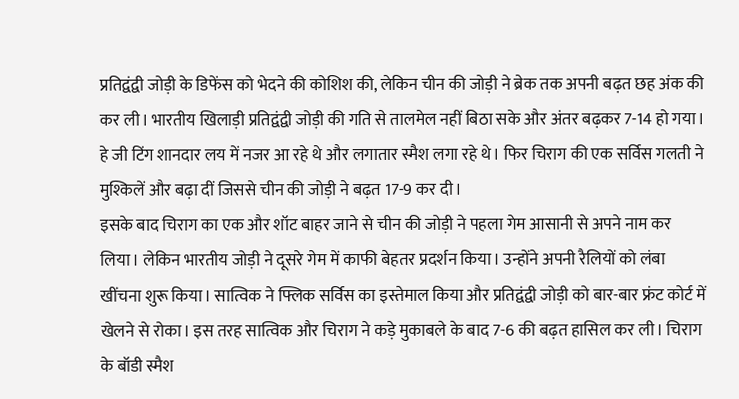प्रतिद्वंद्वी जोड़ी के डिफेंस को भेदने की कोशिश की, लेकिन चीन की जोड़ी ने ब्रेक तक अपनी बढ़त छह अंक की कर ली। भारतीय खिलाड़ी प्रतिद्वंद्वी जोड़ी की गति से तालमेल नहीं बिठा सके और अंतर बढ़कर 7-14 हो गया। हे जी टिंग शानदार लय में नजर आ रहे थे और लगातार स्मैश लगा रहे थे। फिर चिराग की एक सर्विस गलती ने मुश्किलें और बढ़ा दीं जिससे चीन की जोड़ी ने बढ़त 17-9 कर दी।
इसके बाद चिराग का एक और शॉट बाहर जाने से चीन की जोड़ी ने पहला गेम आसानी से अपने नाम कर लिया। लेकिन भारतीय जोड़ी ने दूसरे गेम में काफी बेहतर प्रदर्शन किया। उन्होंने अपनी रैलियों को लंबा खींचना शुरू किया। सात्विक ने फ्लिक सर्विस का इस्तेमाल किया और प्रतिद्वंद्वी जोड़ी को बार-बार फ्रंट कोर्ट में खेलने से रोका। इस तरह सात्विक और चिराग ने कड़े मुकाबले के बाद 7-6 की बढ़त हासिल कर ली। चिराग के बॉडी स्मैश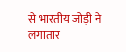से भारतीय जोड़ी ने लगातार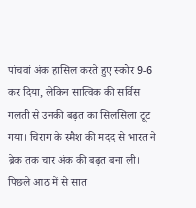पांचवां अंक हासिल करते हुए स्कोर 9-6 कर दिया, लेकिन सात्विक की सर्विस गलती से उनकी बढ़त का सिलसिला टूट गया। चिराग के स्मैश की मदद से भारत ने ब्रेक तक चार अंक की बढ़त बना ली। पिछले आठ में से सात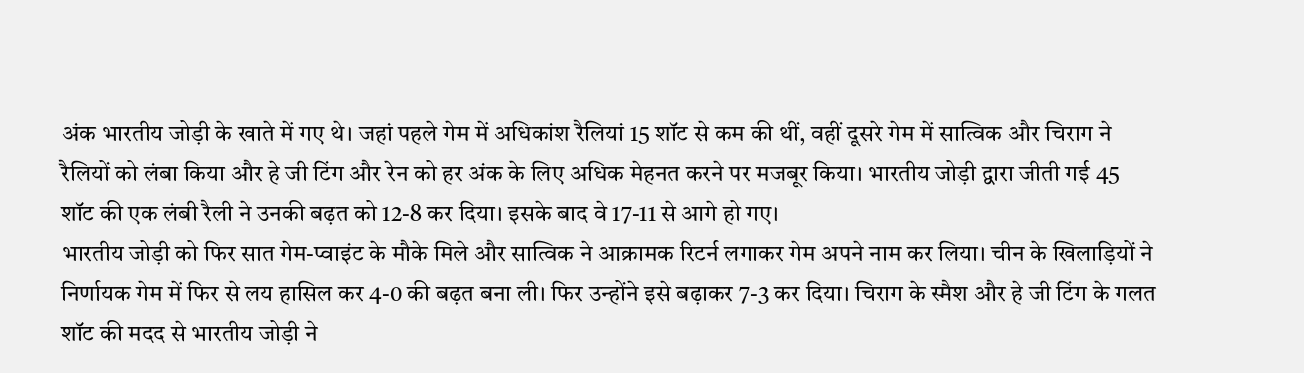अंक भारतीय जोड़ी के खाते में गए थे। जहां पहले गेम में अधिकांश रैलियां 15 शॉट से कम की थीं, वहीं दूसरे गेम में सात्विक और चिराग ने रैलियों को लंबा किया और हे जी टिंग और रेन को हर अंक के लिए अधिक मेहनत करने पर मजबूर किया। भारतीय जोड़ी द्वारा जीती गई 45 शॉट की एक लंबी रैली ने उनकी बढ़त को 12-8 कर दिया। इसके बाद वे 17-11 से आगे हो गए।
भारतीय जोड़ी को फिर सात गेम-प्वाइंट के मौके मिले और सात्विक ने आक्रामक रिटर्न लगाकर गेम अपने नाम कर लिया। चीन के खिलाड़ियों ने निर्णायक गेम में फिर से लय हासिल कर 4-0 की बढ़त बना ली। फिर उन्होंने इसे बढ़ाकर 7-3 कर दिया। चिराग के स्मैश और हे जी टिंग के गलत शॉट की मदद से भारतीय जोड़ी ने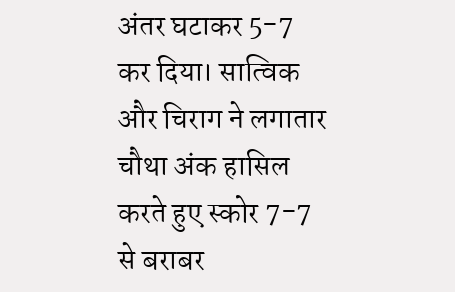अंतर घटाकर 5-7 कर दिया। सात्विक और चिराग ने लगातार चौथा अंक हासिल करते हुए स्कोर 7-7 से बराबर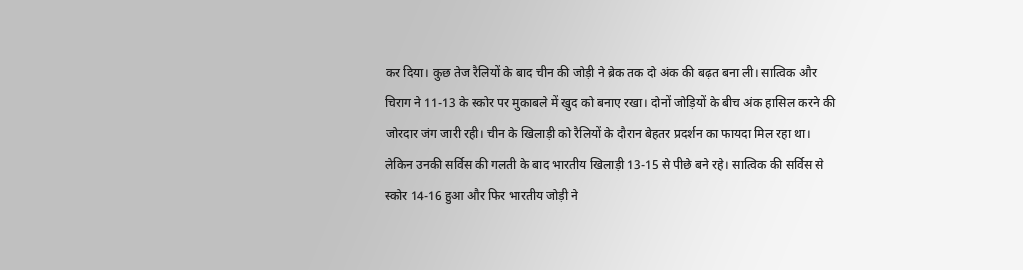कर दिया। कुछ तेज रैलियों के बाद चीन की जोड़ी ने ब्रेक तक दो अंक की बढ़त बना ली। सात्विक और चिराग ने 11-13 के स्कोर पर मुकाबले में खुद को बनाए रखा। दोनों जोड़ियों के बीच अंक हासिल करने की जोरदार जंग जारी रही। चीन के खिलाड़ी को रैलियों के दौरान बेहतर प्रदर्शन का फायदा मिल रहा था। लेकिन उनकी सर्विस की गलती के बाद भारतीय खिलाड़ी 13-15 से पीछे बने रहे। सात्विक की सर्विस से स्कोर 14-16 हुआ और फिर भारतीय जोड़ी ने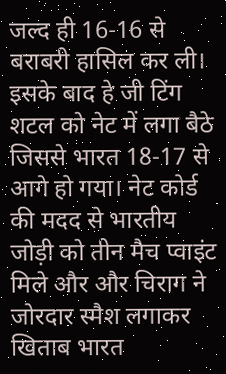जल्द ही 16-16 से बराबरी हासिल कर ली। इसके बाद हे जी टिंग शटल को नेट में लगा बैठे जिससे भारत 18-17 से आगे हो गया। नेट कोर्ड की मदद से भारतीय जोड़ी को तीन मैच प्वाइंट मिले और और चिराग ने जोरदार स्मैश लगाकर खिताब भारत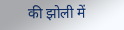की झोली में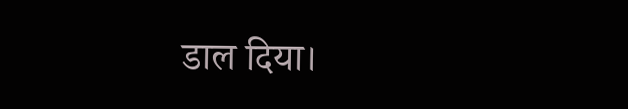डाल दिया।